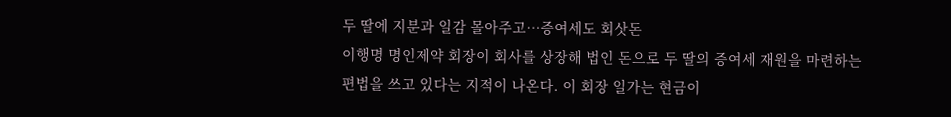두 딸에 지분과 일감 몰아주고…증여세도 회삿돈
이행명 명인제약 회장이 회사를 상장해 법인 돈으로 두 딸의 증여세 재원을 마련하는 편법을 쓰고 있다는 지적이 나온다. 이 회장 일가는 현금이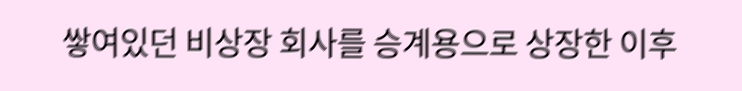쌓여있던 비상장 회사를 승계용으로 상장한 이후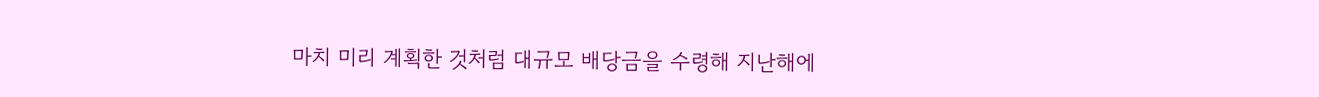마치 미리 계획한 것처럼 대규모 배당금을 수령해 지난해에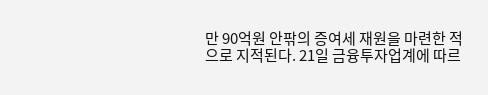만 90억원 안팎의 증여세 재원을 마련한 적으로 지적된다. 21일 금융투자업계에 따르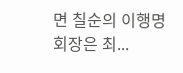면 칠순의 이행명 회장은 최...